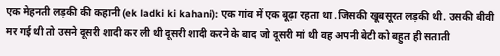एक मेहनती लड़की की कहानी (ek ladki ki kahani): एक गांव में एक बूढ़ा रहता था .जिसकी खूबसूरत लड़की थी. उसकी बीवी मर गई थी तो उसने दूसरी शादी कर ली थी दूसरी शादी करने के बाद जो दूसरी मां थी वह अपनी बेटी को बहुत ही सताती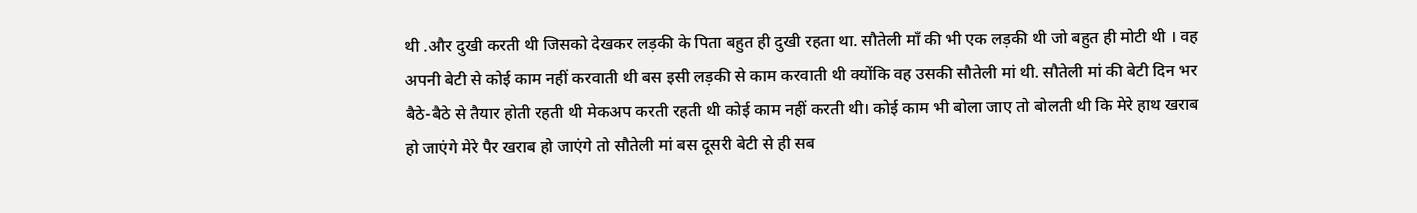थी .और दुखी करती थी जिसको देखकर लड़की के पिता बहुत ही दुखी रहता था. सौतेली माँ की भी एक लड़की थी जो बहुत ही मोटी थी । वह अपनी बेटी से कोई काम नहीं करवाती थी बस इसी लड़की से काम करवाती थी क्योंकि वह उसकी सौतेली मां थी. सौतेली मां की बेटी दिन भर बैठे-बैठे से तैयार होती रहती थी मेकअप करती रहती थी कोई काम नहीं करती थी। कोई काम भी बोला जाए तो बोलती थी कि मेरे हाथ खराब हो जाएंगे मेरे पैर खराब हो जाएंगे तो सौतेली मां बस दूसरी बेटी से ही सब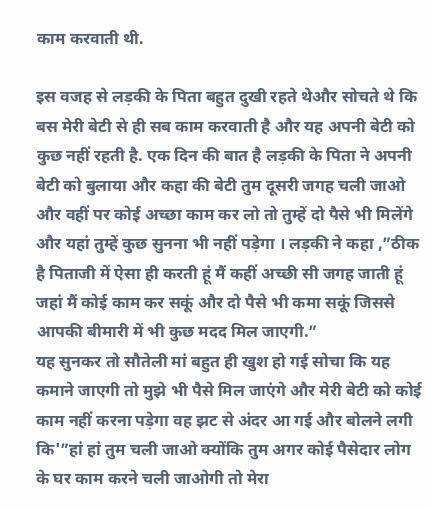काम करवाती थी.

इस वजह से लड़की के पिता बहुत दुखी रहते थेऔर सोचते थे कि बस मेरी बेटी से ही सब काम करवाती है और यह अपनी बेटी को कुछ नहीं रहती है. एक दिन की बात है लड़की के पिता ने अपनी बेटी को बुलाया और कहा की बेटी तुम दूसरी जगह चली जाओ और वहीं पर कोई अच्छा काम कर लो तो तुम्हें दो पैसे भी मिलेंगे और यहां तुम्हें कुछ सुनना भी नहीं पड़ेगा । लड़की ने कहा ,”ठीक है पिताजी में ऐसा ही करती हूं मैं कहीं अच्छी सी जगह जाती हूं जहां मैं कोई काम कर सकूं और दो पैसे भी कमा सकूं जिससे आपकी बीमारी में भी कुछ मदद मिल जाएगी.”
यह सुनकर तो सौतेली मां बहुत ही खुश हो गई सोचा कि यह कमाने जाएगी तो मुझे भी पैसे मिल जाएंगे और मेरी बेटी को कोई काम नहीं करना पड़ेगा वह झट से अंदर आ गई और बोलने लगी कि'”हां हां तुम चली जाओ क्योंकि तुम अगर कोई पैसेदार लोग के घर काम करने चली जाओगी तो मेरा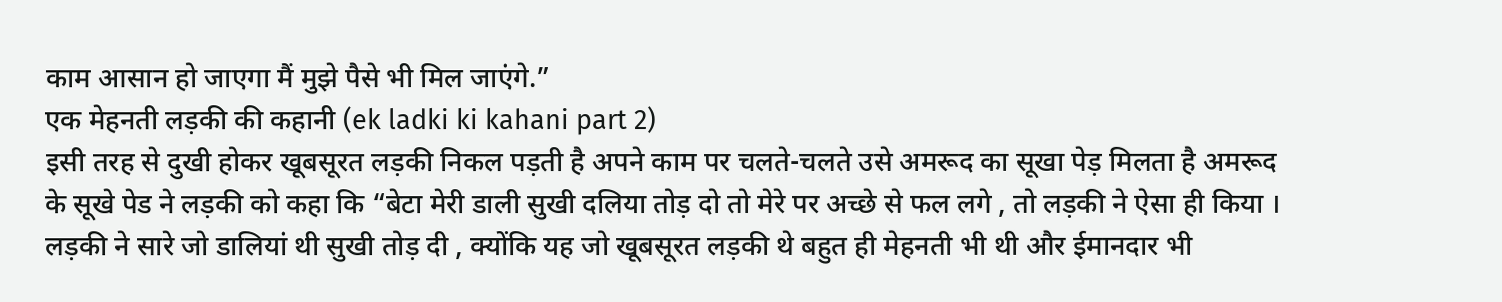काम आसान हो जाएगा मैं मुझे पैसे भी मिल जाएंगे.”
एक मेहनती लड़की की कहानी (ek ladki ki kahani part 2)
इसी तरह से दुखी होकर खूबसूरत लड़की निकल पड़ती है अपने काम पर चलते-चलते उसे अमरूद का सूखा पेड़ मिलता है अमरूद के सूखे पेड ने लड़की को कहा कि “बेटा मेरी डाली सुखी दलिया तोड़ दो तो मेरे पर अच्छे से फल लगे , तो लड़की ने ऐसा ही किया । लड़की ने सारे जो डालियां थी सुखी तोड़ दी , क्योंकि यह जो खूबसूरत लड़की थे बहुत ही मेहनती भी थी और ईमानदार भी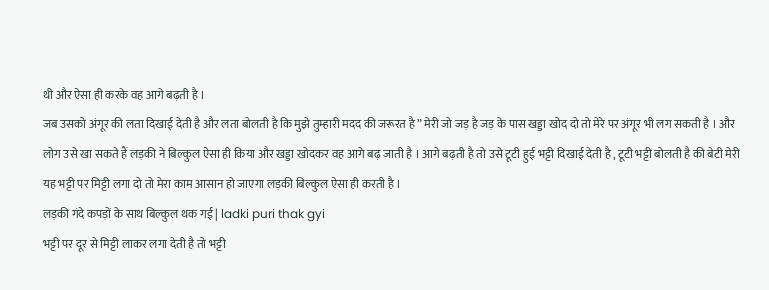थी और ऐसा ही करके वह आगे बढ़ती है ।
जब उसको अंगूर की लता दिखाई देती है और लता बोलती है कि मुझे तुम्हारी मदद की जरूरत है ” मेरी जो जड़ है जड़ के पास खड्डा खोद दो तो मेरे पर अंगूर भी लग सकती है । और लोग उसे खा सकते हैं लड़की ने बिल्कुल ऐसा ही किया और खड्डा खोदकर वह आगे बढ़ जाती है । आगे बढ़ती है तो उसे टूटी हुई भट्टी दिखाई देती है , टूटी भट्टी बोलती है की बेटी मेरी यह भट्टी पर मिट्टी लगा दो तो मेरा काम आसान हो जाएगा लड़की बिल्कुल ऐसा ही करती है ।
लड़की गंदे कपड़ों के साथ बिल्कुल थक गई | ladki puri thak gyi
भट्टी पर दूर से मिट्टी लाकर लगा देती है तो भट्टी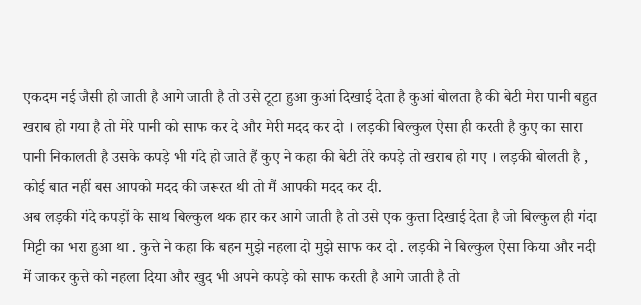एकदम नई जैसी हो जाती है आगे जाती है तो उसे टूटा हुआ कुआं दिखाई देता है कुआं बोलता है की बेटी मेरा पानी बहुत खराब हो गया है तो मेरे पानी को साफ कर दे और मेरी मदद कर दो । लड़की बिल्कुल ऐसा ही करती है कुए का सारा पानी निकालती है उसके कपड़े भी गंदे हो जाते हैं कुए ने कहा की बेटी तेरे कपड़े तो खराब हो गए । लड़की बोलती है , कोई बात नहीं बस आपको मदद की जरूरत थी तो मैं आपकी मदद कर दी.
अब लड़की गंदे कपड़ों के साथ बिल्कुल थक हार कर आगे जाती है तो उसे एक कुत्ता दिखाई देता है जो बिल्कुल ही गंदा मिट्टी का भरा हुआ था . कुत्ते ने कहा कि बहन मुझे नहला दो मुझे साफ कर दो . लड़की ने बिल्कुल ऐसा किया और नदी में जाकर कुत्ते को नहला दिया और खुद भी अपने कपड़े को साफ करती है आगे जाती है तो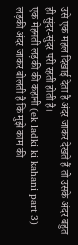उसे एक महल दिखाई देता है अंदर जाकर देखते हैं तो उसके अंदर बहुत ही सुंदर-सुंदर परी रहती होती है।
एक मेहनती लड़की की कहानी (ek ladki ki kahani part 3)
लड़की अंदर जाकर बोलती है कि मुझे काम की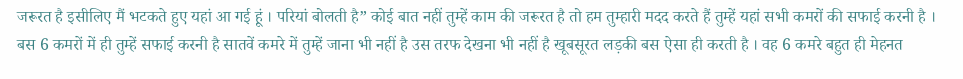जरूरत है इसीलिए मैं भटकते हुए यहां आ गई हूं । परियां बोलती है” कोई बात नहीं तुम्हें काम की जरूरत है तो हम तुम्हारी मदद करते हैं तुम्हें यहां सभी कमरों की सफाई करनी है । बस 6 कमरों में ही तुम्हें सफाई करनी है सातवें कमरे में तुम्हें जाना भी नहीं है उस तरफ देखना भी नहीं है खूबसूरत लड़की बस ऐसा ही करती है । वह 6 कमरे बहुत ही मेहनत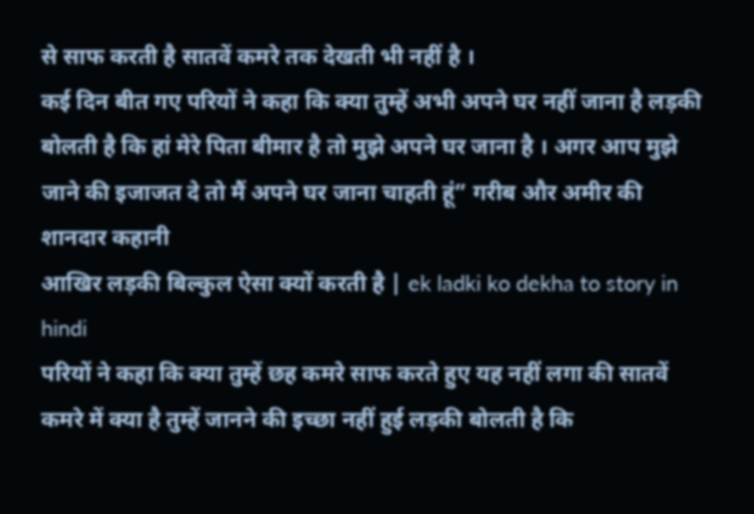से साफ करती है सातवें कमरे तक देखती भी नहीं है ।
कई दिन बीत गए परियों ने कहा कि क्या तुम्हें अभी अपने घर नहीं जाना है लड़की बोलती है कि हां मेरे पिता बीमार है तो मुझे अपने घर जाना है । अगर आप मुझे जाने की इजाजत दे तो मैं अपने घर जाना चाहती हूं” गरीब और अमीर की शानदार कहानी
आखिर लड़की बिल्कुल ऐसा क्यों करती है | ek ladki ko dekha to story in hindi
परियों ने कहा कि क्या तुम्हें छह कमरे साफ करते हुए यह नहीं लगा की सातवें कमरे में क्या है तुम्हें जानने की इच्छा नहीं हुई लड़की बोलती है कि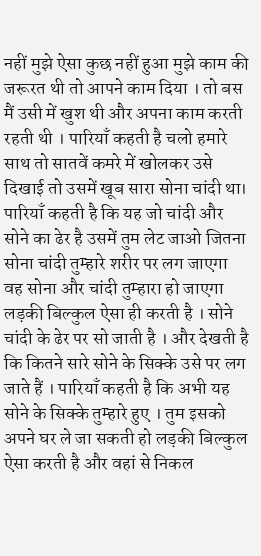नहीं मुझे ऐसा कुछ नहीं हुआ मुझे काम की जरूरत थी तो आपने काम दिया । तो बस मैं उसी में खुश थी और अपना काम करती रहती थी । पारियाँ कहती है चलो हमारे साथ तो सातवें कमरे में खोलकर उसे दिखाई तो उसमें खूब सारा सोना चांदी था।
पारियाँ कहती है कि यह जो चांदी और सोने का ढेर है उसमें तुम लेट जाओ जितना सोना चांदी तुम्हारे शरीर पर लग जाएगा वह सोना और चांदी तुम्हारा हो जाएगा लड़की बिल्कुल ऐसा ही करती है । सोने चांदी के ढेर पर सो जाती है । और देखती है कि कितने सारे सोने के सिक्के उसे पर लग जाते हैं । पारियाँ कहती है कि अभी यह सोने के सिक्के तुम्हारे हुए । तुम इसको अपने घर ले जा सकती हो लड़की बिल्कुल ऐसा करती है और वहां से निकल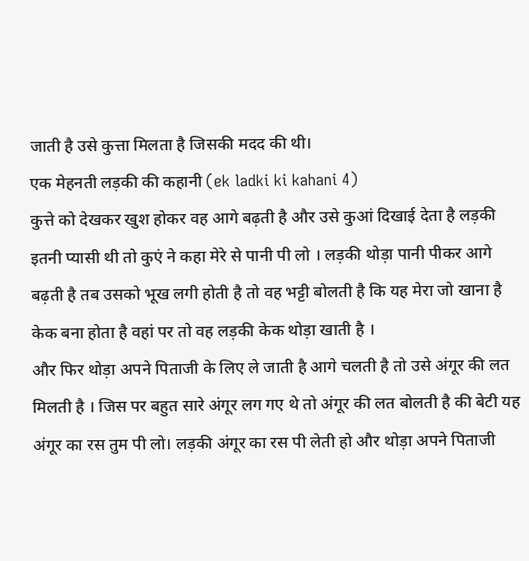जाती है उसे कुत्ता मिलता है जिसकी मदद की थी।
एक मेहनती लड़की की कहानी (ek ladki ki kahani 4)
कुत्ते को देखकर खुश होकर वह आगे बढ़ती है और उसे कुआं दिखाई देता है लड़की इतनी प्यासी थी तो कुएं ने कहा मेरे से पानी पी लो । लड़की थोड़ा पानी पीकर आगे बढ़ती है तब उसको भूख लगी होती है तो वह भट्टी बोलती है कि यह मेरा जो खाना है केक बना होता है वहां पर तो वह लड़की केक थोड़ा खाती है ।
और फिर थोड़ा अपने पिताजी के लिए ले जाती है आगे चलती है तो उसे अंगूर की लत मिलती है । जिस पर बहुत सारे अंगूर लग गए थे तो अंगूर की लत बोलती है की बेटी यह अंगूर का रस तुम पी लो। लड़की अंगूर का रस पी लेती हो और थोड़ा अपने पिताजी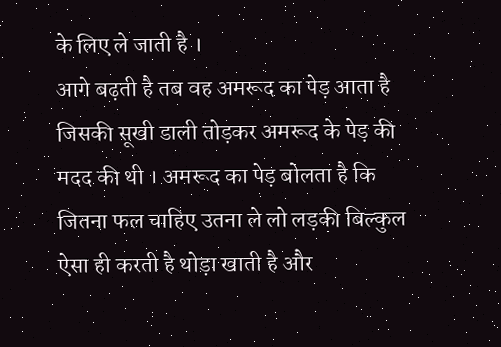के लिए ले जाती है ।
आगे बढ़ती है तब वह अमरूद का पेड़ आता है जिसकी सूखी डाली तोड़कर अमरूद के पेड़ की मदद की थी । अमरूद का पेड़ बोलता है कि जितना फल चाहिए उतना ले लो लड़की बिल्कुल ऐसा ही करती है थोड़ा खाती है और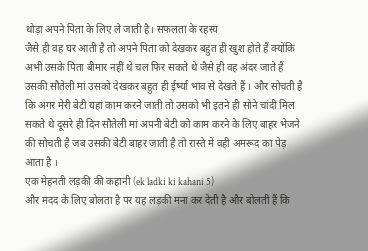थोड़ा अपने पिता के लिए ले जाती है। सफलता के रहस्य
जैसे ही वह घर आती है तो अपने पिता को देखकर बहुत ही खुश होते हैं क्योंकि अभी उसके पिता बीमार नहीं थे चल फिर सकते थे जैसे ही वह अंदर जाते हैं उसकी सौतेली मां उसको देखकर बहुत ही ईर्ष्या भाव से देखते हैं । और सोचती है कि अगर मेरी बेटी यहां काम करने जाती तो उसको भी इतने ही सोने चांदी मिल सकते थे दूसरे ही दिन सौतेली मां अपनी बेटी को काम करने के लिए बाहर भेजने की सोचती है जब उसकी बेटी बाहर जाती है तो रास्ते में वही अमरूद का पेड़ आता है ।
एक मेहनती लड़की की कहानी (ek ladki ki kahani 5)
और मदद के लिए बोलता है पर यह लड़की मना कर देती है और बोलती हैं कि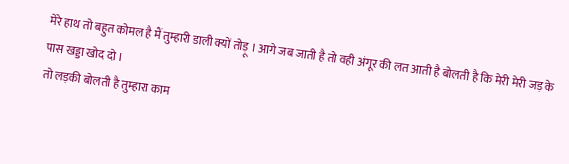मेरे हाथ तो बहुत कोमल है मैं तुम्हारी डाली क्यों तोड़ू । आगे जब जाती है तो वही अंगूर की लत आती है बोलती है कि मेरी मेरी जड़ के पास खड्डा खोद दो ।
तो लड़की बोलती है तुम्हारा काम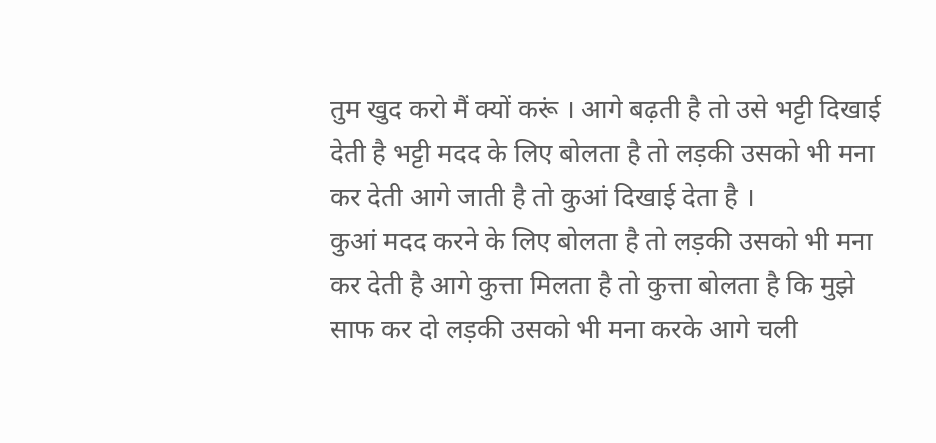तुम खुद करो मैं क्यों करूं । आगे बढ़ती है तो उसे भट्टी दिखाई देती है भट्टी मदद के लिए बोलता है तो लड़की उसको भी मना कर देती आगे जाती है तो कुआं दिखाई देता है ।
कुआं मदद करने के लिए बोलता है तो लड़की उसको भी मना कर देती है आगे कुत्ता मिलता है तो कुत्ता बोलता है कि मुझे साफ कर दो लड़की उसको भी मना करके आगे चली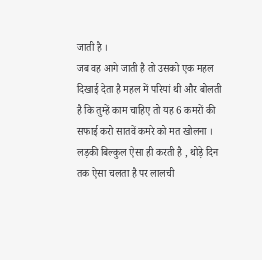जाती है ।
जब वह आगे जाती है तो उसको एक महल दिखाई देता है महल में परियां थी और बोलती है कि तुम्हें काम चाहिए तो यह 6 कमरों की सफाई करो सातवें कमरे को मत खोलना । लड़की बिल्कुल ऐसा ही करती है , थोड़े दिन तक ऐसा चलता है पर लालची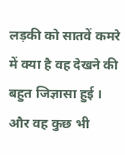लड़की को सातवें कमरे में क्या है वह देखने की बहुत जिज्ञासा हुई ।
और वह कुछ भी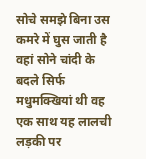सोचे समझे बिना उस कमरे में घुस जाती है वहां सोने चांदी के बदले सिर्फ मधुमक्खियां थी वह एक साथ यह लालची लड़की पर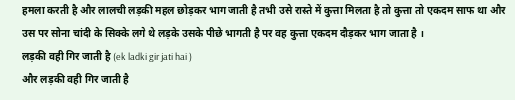हमला करती है और लालची लड़की महल छोड़कर भाग जाती है तभी उसे रास्ते में कुत्ता मिलता है तो कुत्ता तो एकदम साफ था और उस पर सोना चांदी के सिक्के लगे थे लड़के उसके पीछे भागती है पर वह कुत्ता एकदम दौड़कर भाग जाता है ।
लड़की वही गिर जाती है (ek ladki gir jati hai )
और लड़की वही गिर जाती है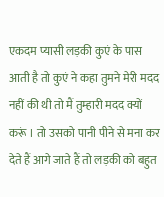एकदम प्यासी लड़की कुएं के पास आती है तो कुएं ने कहा तुमने मेरी मदद नहीं की थी तो मैं तुम्हारी मदद क्यों करूं । तो उसको पानी पीने से मना कर देते हैं आगे जाते हैं तो लड़की को बहुत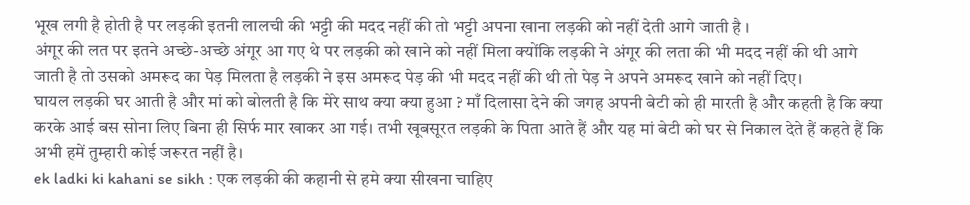भूख लगी है होती है पर लड़की इतनी लालची की भट्टी की मदद नहीं की तो भट्टी अपना खाना लड़की को नहीं देती आगे जाती है ।
अंगूर की लत पर इतने अच्छे-अच्छे अंगूर आ गए थे पर लड़की को खाने को नहीं मिला क्योंकि लड़की ने अंगूर की लता की भी मदद नहीं की थी आगे जाती है तो उसको अमरूद का पेड़ मिलता है लड़की ने इस अमरूद पेड़ की भी मदद नहीं की थी तो पेड़ ने अपने अमरूद खाने को नहीं दिए।
घायल लड़की घर आती है और मां को बोलती है कि मेरे साथ क्या क्या हुआ ? माँ दिलासा देने की जगह अपनी बेटी को ही मारती है और कहती है कि क्या करके आई बस सोना लिए बिना ही सिर्फ मार खाकर आ गई। तभी खूबसूरत लड़की के पिता आते हैं और यह मां बेटी को घर से निकाल देते हैं कहते हैं कि अभी हमें तुम्हारी कोई जरूरत नहीं है।
ek ladki ki kahani se sikh : एक लड़की की कहानी से हमे क्या सीखना चाहिए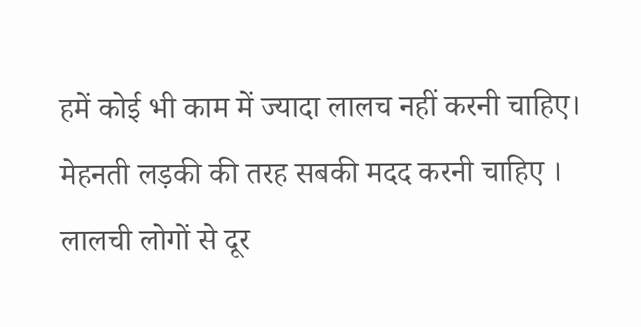हमें कोई भी काम में ज्यादा लालच नहीं करनी चाहिए। मेहनती लड़की की तरह सबकी मदद करनी चाहिए । लालची लोगों से दूर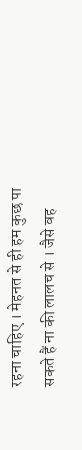रहना चाहिए । मेहनत से ही हम कुछ पा सकते हैं ना की लालच से । जैसे वह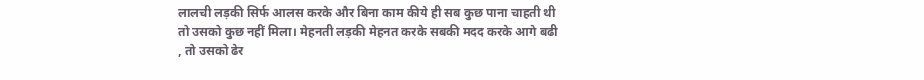लालची लड़की सिर्फ आलस करके और बिना काम कीये ही सब कुछ पाना चाहती थी तो उसको कुछ नहीं मिला। मेहनती लड़की मेहनत करके सबकी मदद करके आगे बढी , तो उसको ढेर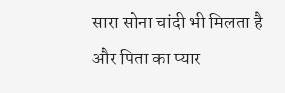सारा सोना चांदी भी मिलता है और पिता का प्यार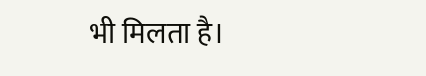भी मिलता है।